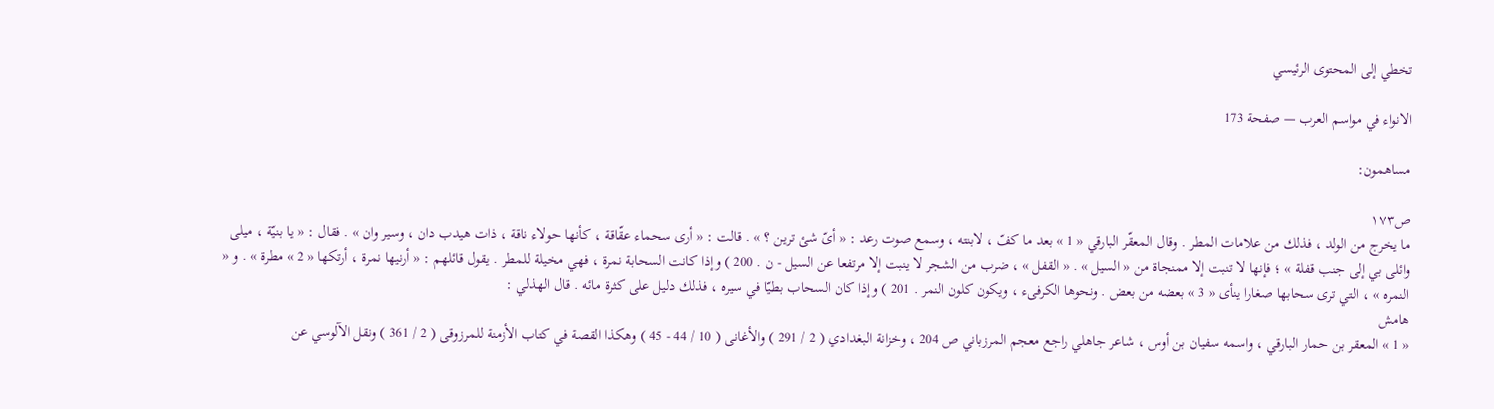تخطي إلى المحتوى الرئيسي

الانواء في مواسم العرب — صفحة 173

مساهمون:

ص١٧٣
ما يخرج من الولد ، فذلك من علامات المطر . وقال المعقّر البارقي « 1 » بعد ما كفّ ، لابنته ، وسمع صوت رعد : « أىّ شئ ترين ؟ » . قالت : « أرى سحماء عقّاقة ، كأنها حولاء ناقة ، ذات هيدب دان ، وسير وان » . فقال : « يا بنيّة ، ميلى وائلى بي إلى جنب قفلة » ؛ فإنها لا تنبت إلا ممنجاة من « السيل » . « القفل » ، ضرب من الشجر لا ينبت إلا مرتفعا عن السيل - ن . 200 ) وإذا كانت السحابة نمرة ، فهي مخيلة للمطر . يقول قائلهم : « أرنيها نمرة ، أرتكها « 2 » مطرة » . و « النمره » ، التي ترى سحابها صغارا ينأى « 3 » بعضه من بعض . ونحوها الكرفىء ، ويكون كلون النمر . 201 ) وإذا كان السحاب بطيّا في سيره ، فذلك دليل على كثرة مائه . قال الهذلي :
هامش
« 1 » المعقر بن حمار البارقي ، واسمه سفيان بن أوس ، شاعر جاهلي راجع معجم المرزباني ص 204 ، وخزانة البغدادي ( 2 / 291 ) والأغانى ( 10 / 44 - 45 ) وهكذا القصة في كتاب الأزمنة للمرزوقى ( 2 / 361 ) ونقل الآلوسي عن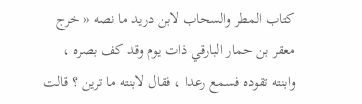كتاب المطر والسحاب لابن دريد ما نصه « خرج معقر بن حمار البارقي ذات يوم وقد كف بصره ، وابنته تقوده فسمع رعدا ، فقال لابنته ما ترين ؟ قالت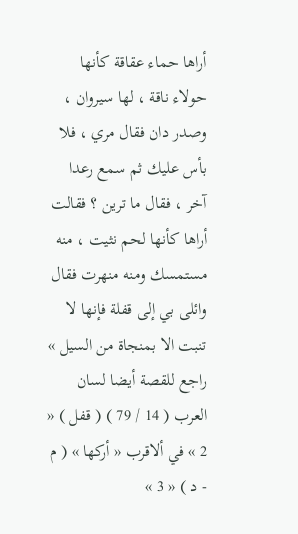أراها حماء عقاقة كأنها حولاء ناقة ، لها سيروان ، وصدر دان فقال مري ، فلا بأس عليك ثم سمع رعدا آخر ، فقال ما ترين ؟ فقالت أراها كأنها لحم نثيت ، منه مستمسك ومنه منهرت فقال وائلى بي إلى قفلة فإنها لا تنبت الا بمنجاة من السيل » راجع للقصة أيضا لسان العرب ( 14 / 79 ) ( قفل ) « 2 » في ألاقرب « أركها » ( م - د ) « 3 »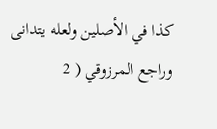كذا في الأصلين ولعله يتدانى وراجع المرزوقي ( 2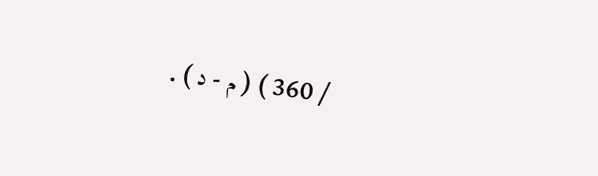/ 360 ) ( م - د ) .